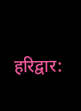हरिद्वार: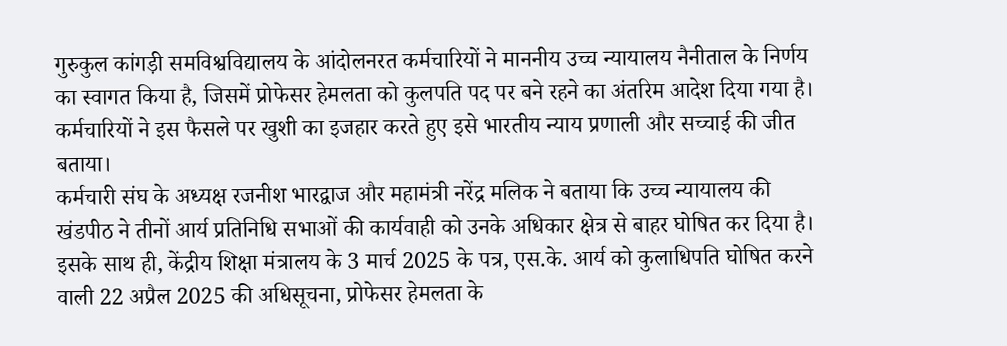गुरुकुल कांगड़ी समविश्वविद्यालय के आंदोलनरत कर्मचारियों ने माननीय उच्च न्यायालय नैनीताल के निर्णय का स्वागत किया है, जिसमें प्रोफेसर हेमलता को कुलपति पद पर बने रहने का अंतरिम आदेश दिया गया है। कर्मचारियों ने इस फैसले पर खुशी का इजहार करते हुए इसे भारतीय न्याय प्रणाली और सच्चाई की जीत बताया।
कर्मचारी संघ के अध्यक्ष रजनीश भारद्वाज और महामंत्री नरेंद्र मलिक ने बताया कि उच्च न्यायालय की खंडपीठ ने तीनों आर्य प्रतिनिधि सभाओं की कार्यवाही को उनके अधिकार क्षेत्र से बाहर घोषित कर दिया है। इसके साथ ही, केंद्रीय शिक्षा मंत्रालय के 3 मार्च 2025 के पत्र, एस.के. आर्य को कुलाधिपति घोषित करने वाली 22 अप्रैल 2025 की अधिसूचना, प्रोफेसर हेमलता के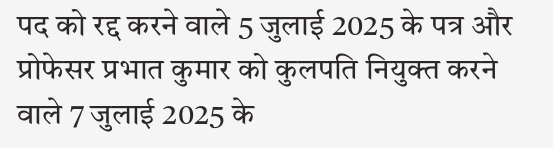पद को रद्द करने वाले 5 जुलाई 2025 के पत्र और प्रोफेसर प्रभात कुमार को कुलपति नियुक्त करने वाले 7 जुलाई 2025 के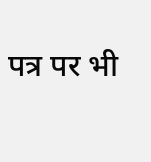पत्र पर भी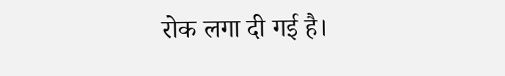रोक लगा दी गई है।